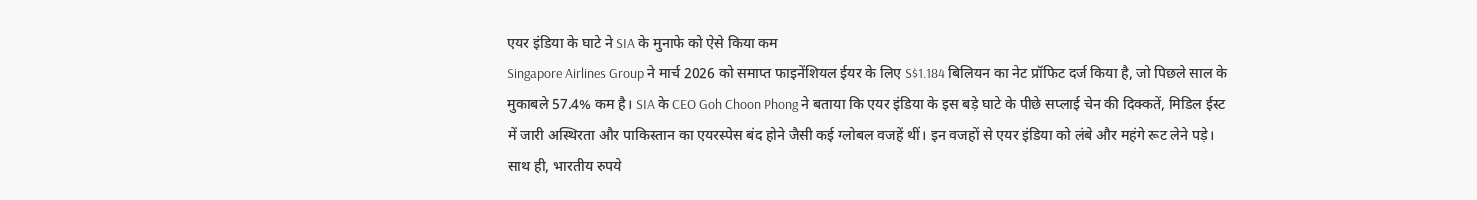एयर इंडिया के घाटे ने SIA के मुनाफे को ऐसे किया कम
Singapore Airlines Group ने मार्च 2026 को समाप्त फाइनेंशियल ईयर के लिए S$1.184 बिलियन का नेट प्रॉफिट दर्ज किया है, जो पिछले साल के मुकाबले 57.4% कम है। SIA के CEO Goh Choon Phong ने बताया कि एयर इंडिया के इस बड़े घाटे के पीछे सप्लाई चेन की दिक्कतें, मिडिल ईस्ट में जारी अस्थिरता और पाकिस्तान का एयरस्पेस बंद होने जैसी कई ग्लोबल वजहें थीं। इन वजहों से एयर इंडिया को लंबे और महंगे रूट लेने पड़े। साथ ही, भारतीय रुपये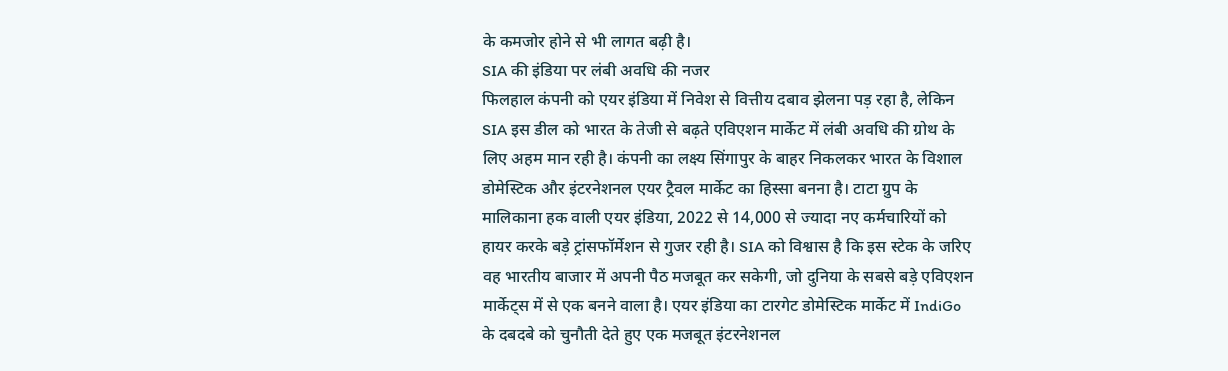के कमजोर होने से भी लागत बढ़ी है।
SIA की इंडिया पर लंबी अवधि की नजर
फिलहाल कंपनी को एयर इंडिया में निवेश से वित्तीय दबाव झेलना पड़ रहा है, लेकिन SIA इस डील को भारत के तेजी से बढ़ते एविएशन मार्केट में लंबी अवधि की ग्रोथ के लिए अहम मान रही है। कंपनी का लक्ष्य सिंगापुर के बाहर निकलकर भारत के विशाल डोमेस्टिक और इंटरनेशनल एयर ट्रैवल मार्केट का हिस्सा बनना है। टाटा ग्रुप के मालिकाना हक वाली एयर इंडिया, 2022 से 14,000 से ज्यादा नए कर्मचारियों को हायर करके बड़े ट्रांसफॉर्मेशन से गुजर रही है। SIA को विश्वास है कि इस स्टेक के जरिए वह भारतीय बाजार में अपनी पैठ मजबूत कर सकेगी, जो दुनिया के सबसे बड़े एविएशन मार्केट्स में से एक बनने वाला है। एयर इंडिया का टारगेट डोमेस्टिक मार्केट में IndiGo के दबदबे को चुनौती देते हुए एक मजबूत इंटरनेशनल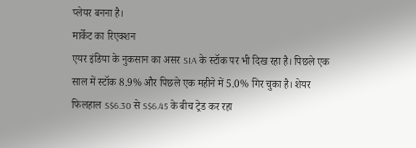प्लेयर बनना है।
मार्केट का रिएक्शन
एयर इंडिया के नुकसान का असर SIA के स्टॉक पर भी दिख रहा है। पिछले एक साल में स्टॉक 8.9% और पिछले एक महीने में 5.0% गिर चुका है। शेयर फिलहाल S$6.30 से S$6.45 के बीच ट्रेड कर रहा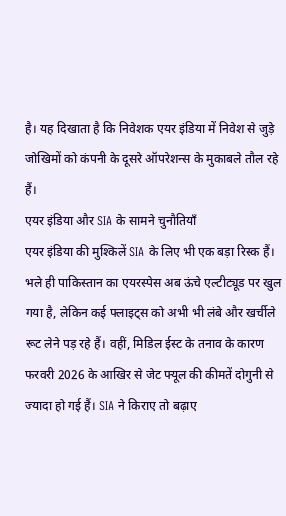है। यह दिखाता है कि निवेशक एयर इंडिया में निवेश से जुड़े जोखिमों को कंपनी के दूसरे ऑपरेशन्स के मुकाबले तौल रहे हैं।
एयर इंडिया और SIA के सामने चुनौतियाँ
एयर इंडिया की मुश्किलें SIA के लिए भी एक बड़ा रिस्क हैं। भले ही पाकिस्तान का एयरस्पेस अब ऊंचे एल्टीट्यूड पर खुल गया है, लेकिन कई फ्लाइट्स को अभी भी लंबे और खर्चीले रूट लेने पड़ रहे हैं। वहीं, मिडिल ईस्ट के तनाव के कारण फरवरी 2026 के आखिर से जेट फ्यूल की कीमतें दोगुनी से ज्यादा हो गई हैं। SIA ने किराए तो बढ़ाए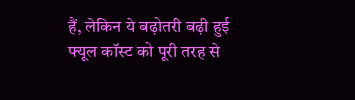हैं, लेकिन ये बढ़ोतरी बढ़ी हुई फ्यूल कॉस्ट को पूरी तरह से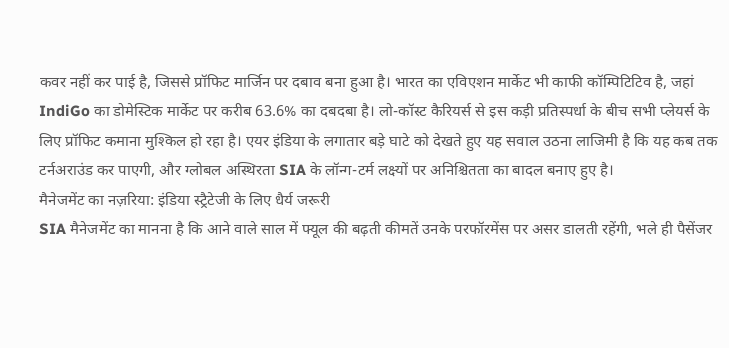कवर नहीं कर पाई है, जिससे प्रॉफिट मार्जिन पर दबाव बना हुआ है। भारत का एविएशन मार्केट भी काफी कॉम्पिटिटिव है, जहां IndiGo का डोमेस्टिक मार्केट पर करीब 63.6% का दबदबा है। लो-कॉस्ट कैरियर्स से इस कड़ी प्रतिस्पर्धा के बीच सभी प्लेयर्स के लिए प्रॉफिट कमाना मुश्किल हो रहा है। एयर इंडिया के लगातार बड़े घाटे को देखते हुए यह सवाल उठना लाजिमी है कि यह कब तक टर्नअराउंड कर पाएगी, और ग्लोबल अस्थिरता SIA के लॉन्ग-टर्म लक्ष्यों पर अनिश्चितता का बादल बनाए हुए है।
मैनेजमेंट का नज़रिया: इंडिया स्ट्रैटेजी के लिए धैर्य जरूरी
SIA मैनेजमेंट का मानना है कि आने वाले साल में फ्यूल की बढ़ती कीमतें उनके परफॉरमेंस पर असर डालती रहेंगी, भले ही पैसेंजर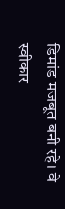डिमांड मजबूत बनी रहे। वे स्वीकार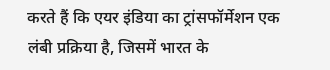करते हैं कि एयर इंडिया का ट्रांसफॉर्मेशन एक लंबी प्रक्रिया है, जिसमें भारत के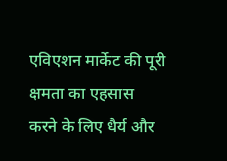एविएशन मार्केट की पूरी क्षमता का एहसास करने के लिए धैर्य और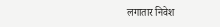लगातार निवेश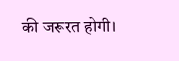की जरूरत होगी।